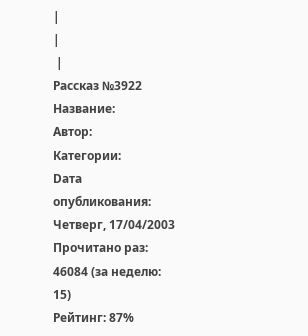|
|
 |
Рассказ №3922
Название:
Автор:
Категории:
Dата опубликования: Четверг, 17/04/2003
Прочитано раз: 46084 (за неделю: 15)
Рейтинг: 87%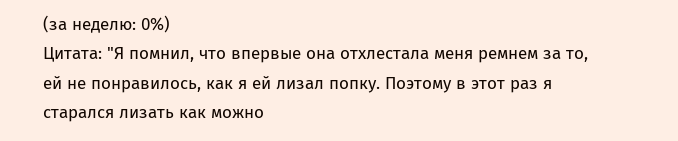(за неделю: 0%)
Цитата: "Я помнил, что впервые она отхлестала меня ремнем за то, ей не понравилось, как я ей лизал попку. Поэтому в этот раз я старался лизать как можно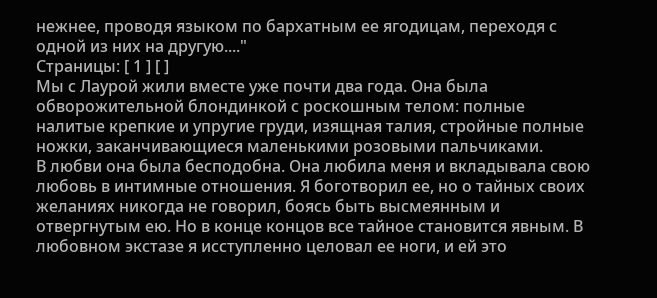нежнее, проводя языком по бархатным ее ягодицам, переходя с одной из них на другую...."
Страницы: [ 1 ] [ ]
Мы с Лаурой жили вместе уже почти два года. Она была обворожительной блондинкой с роскошным телом: полные налитые крепкие и упругие груди, изящная талия, стройные полные ножки, заканчивающиеся маленькими розовыми пальчиками.
В любви она была бесподобна. Она любила меня и вкладывала свою любовь в интимные отношения. Я боготворил ее, но о тайных своих желаниях никогда не говорил, боясь быть высмеянным и отвергнутым ею. Но в конце концов все тайное становится явным. В любовном экстазе я исступленно целовал ее ноги, и ей это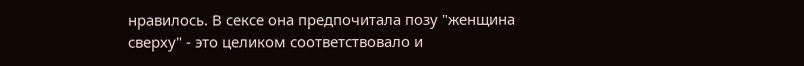нравилось. В сексе она предпочитала позу "женщина сверху" - это целиком соответствовало и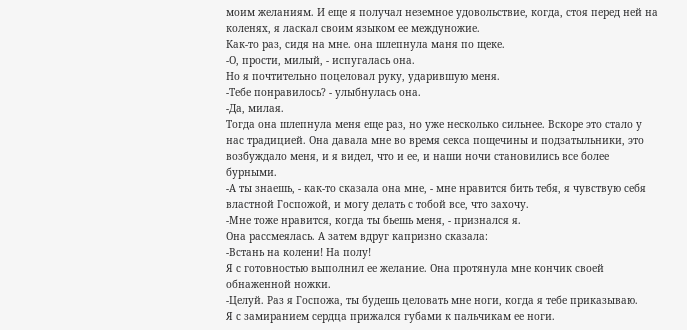моим желаниям. И еще я получал неземное удовольствие, когда, стоя перед ней на коленях, я ласкал своим языком ее междуножие.
Как-то раз, сидя на мне. она шлепнула маня по щеке.
-О, прости, милый, - испугалась она.
Но я почтительно поцеловал руку, ударившую меня.
-Тебе понравилось? - улыбнулась она.
-Да, милая.
Тогда она шлепнула меня еще раз, но уже несколько сильнее. Вскоре это стало у нас традицией. Она давала мне во время секса пощечины и подзатыльники, это возбуждало меня, и я видел, что и ее, и наши ночи становились все более бурными.
-А ты знаешь, - как-то сказала она мне, - мне нравится бить тебя, я чувствую себя властной Госпожой, и могу делать с тобой все, что захочу.
-Мне тоже нравится, когда ты бьешь меня, - признался я.
Она рассмеялась. А затем вдруг капризно сказала:
-Встань на колени! На полу!
Я с готовностью выполнил ее желание. Она протянула мне кончик своей обнаженной ножки.
-Целуй. Раз я Госпожа, ты будешь целовать мне ноги, когда я тебе приказываю.
Я с замиранием сердца прижался губами к пальчикам ее ноги.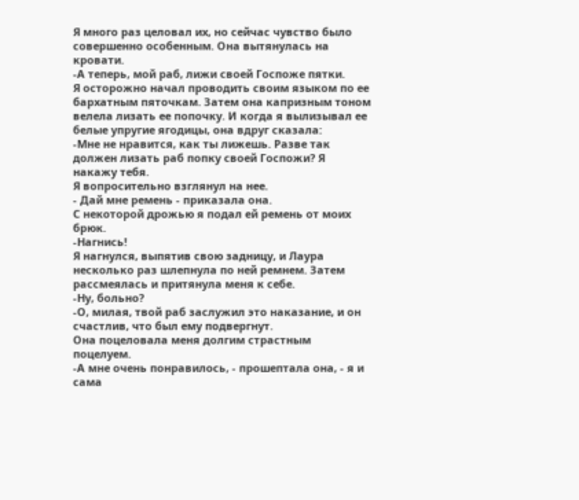Я много раз целовал их, но сейчас чувство было совершенно особенным. Она вытянулась на кровати.
-А теперь, мой раб, лижи своей Госпоже пятки.
Я осторожно начал проводить своим языком по ее бархатным пяточкам. Затем она капризным тоном велела лизать ее попочку. И когда я вылизывал ее белые упругие ягодицы, она вдруг сказала:
-Мне не нравится, как ты лижешь. Разве так должен лизать раб попку своей Госпожи? Я накажу тебя.
Я вопросительно взглянул на нее.
- Дай мне ремень - приказала она.
С некоторой дрожью я подал ей ремень от моих брюк.
-Нагнись!
Я нагнулся, выпятив свою задницу, и Лаура несколько раз шлепнула по ней ремнем. Затем рассмеялась и притянула меня к себе.
-Ну, больно?
-О, милая, твой раб заслужил это наказание, и он счастлив, что был ему подвергнут.
Она поцеловала меня долгим страстным поцелуем.
-А мне очень понравилось, - прошептала она, - я и сама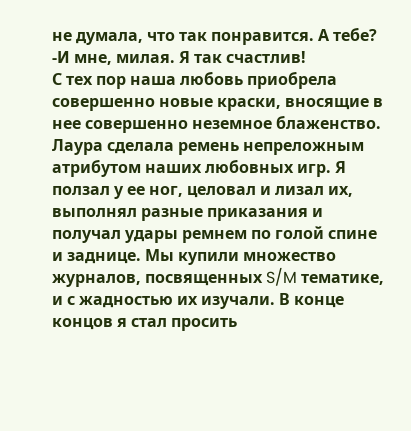не думала, что так понравится. А тебе?
-И мне, милая. Я так счастлив!
С тех пор наша любовь приобрела совершенно новые краски, вносящие в нее совершенно неземное блаженство. Лаура сделала ремень непреложным атрибутом наших любовных игр. Я ползал у ее ног, целовал и лизал их, выполнял разные приказания и получал удары ремнем по голой спине и заднице. Мы купили множество журналов, посвященных S/M тематике, и с жадностью их изучали. В конце концов я стал просить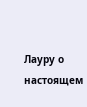Лауру о настоящем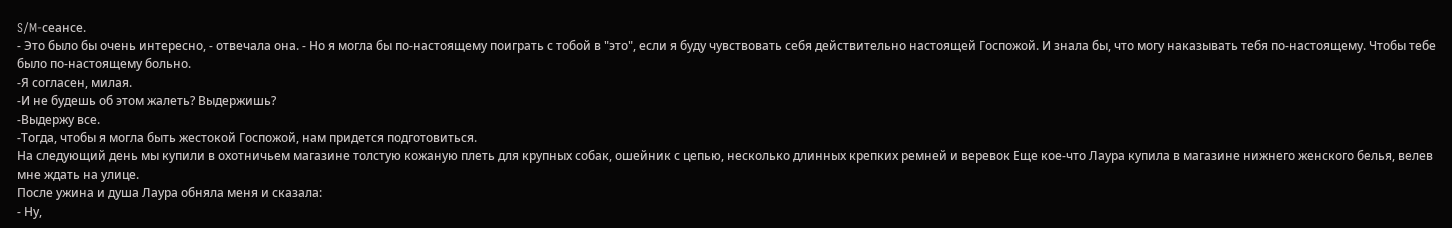S/M-сеансе.
- Это было бы очень интересно, - отвечала она. - Но я могла бы по-настоящему поиграть с тобой в "это", если я буду чувствовать себя действительно настоящей Госпожой. И знала бы, что могу наказывать тебя по-настоящему. Чтобы тебе было по-настоящему больно.
-Я согласен, милая.
-И не будешь об этом жалеть? Выдержишь?
-Выдержу все.
-Тогда, чтобы я могла быть жестокой Госпожой, нам придется подготовиться.
На следующий день мы купили в охотничьем магазине толстую кожаную плеть для крупных собак, ошейник с цепью, несколько длинных крепких ремней и веревок Еще кое-что Лаура купила в магазине нижнего женского белья, велев мне ждать на улице.
После ужина и душа Лаура обняла меня и сказала:
- Ну,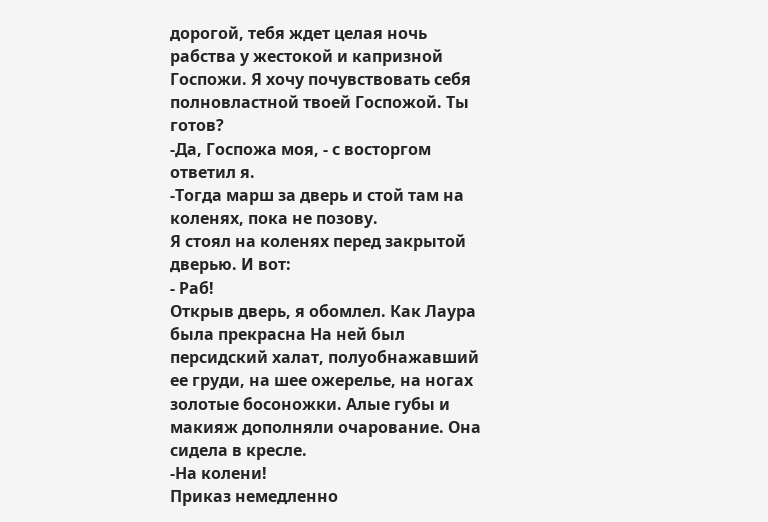дорогой, тебя ждет целая ночь рабства у жестокой и капризной Госпожи. Я хочу почувствовать себя полновластной твоей Госпожой. Ты готов?
-Да, Госпожа моя, - с восторгом ответил я.
-Тогда марш за дверь и стой там на коленях, пока не позову.
Я стоял на коленях перед закрытой дверью. И вот:
- Раб!
Открыв дверь, я обомлел. Как Лаура была прекрасна На ней был персидский халат, полуобнажавший ее груди, на шее ожерелье, на ногах золотые босоножки. Алые губы и макияж дополняли очарование. Она сидела в кресле.
-На колени!
Приказ немедленно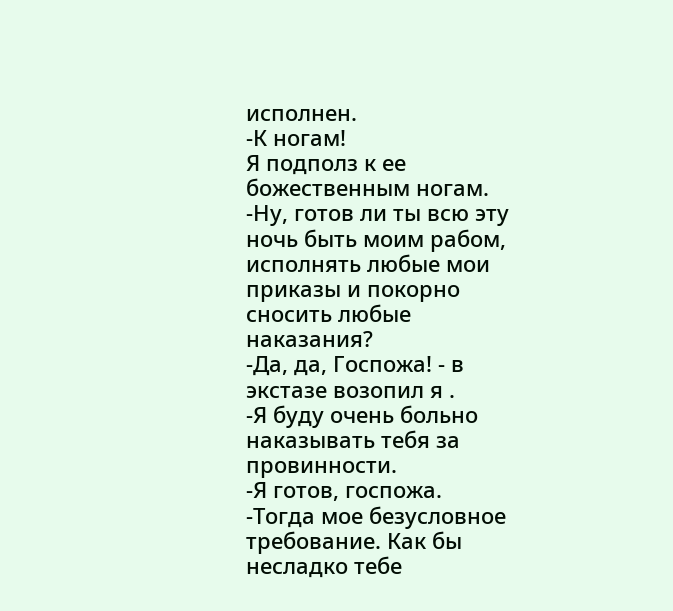исполнен.
-К ногам!
Я подполз к ее божественным ногам.
-Ну, готов ли ты всю эту ночь быть моим рабом, исполнять любые мои приказы и покорно сносить любые наказания?
-Да, да, Госпожа! - в экстазе возопил я .
-Я буду очень больно наказывать тебя за провинности.
-Я готов, госпожа.
-Тогда мое безусловное требование. Как бы несладко тебе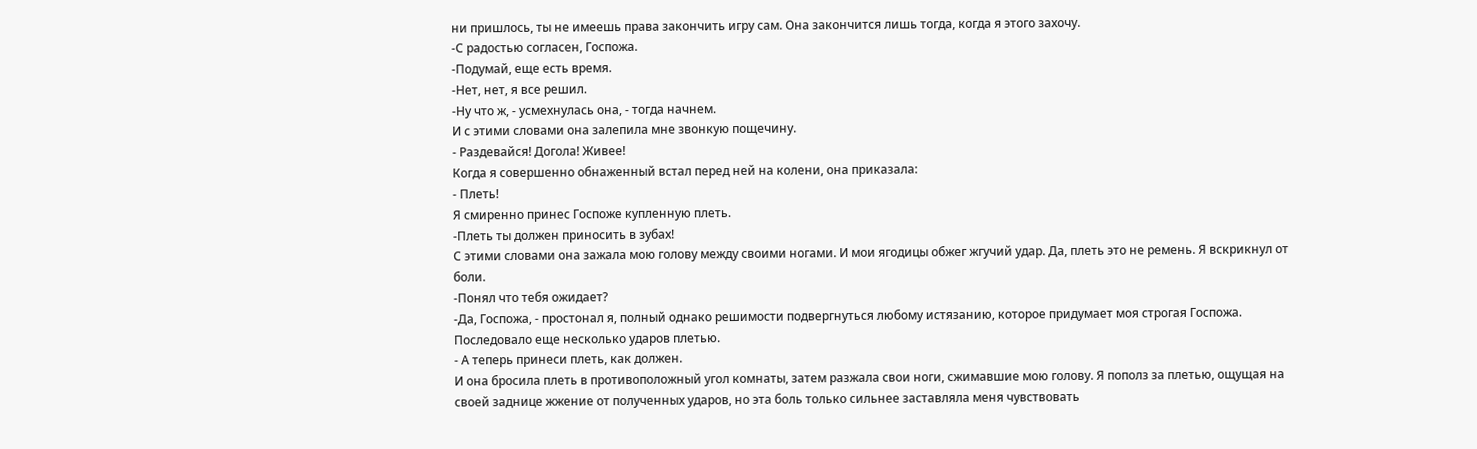ни пришлось, ты не имеешь права закончить игру сам. Она закончится лишь тогда, когда я этого захочу.
-С радостью согласен, Госпожа.
-Подумай, еще есть время.
-Нет, нет, я все решил.
-Ну что ж, - усмехнулась она, - тогда начнем.
И с этими словами она залепила мне звонкую пощечину.
- Раздевайся! Догола! Живее!
Когда я совершенно обнаженный встал перед ней на колени, она приказала:
- Плеть!
Я смиренно принес Госпоже купленную плеть.
-Плеть ты должен приносить в зубах!
С этими словами она зажала мою голову между своими ногами. И мои ягодицы обжег жгучий удар. Да, плеть это не ремень. Я вскрикнул от боли.
-Понял что тебя ожидает?
-Да, Госпожа, - простонал я, полный однако решимости подвергнуться любому истязанию, которое придумает моя строгая Госпожа. Последовало еще несколько ударов плетью.
- А теперь принеси плеть, как должен.
И она бросила плеть в противоположный угол комнаты, затем разжала свои ноги, сжимавшие мою голову. Я пополз за плетью, ощущая на своей заднице жжение от полученных ударов, но эта боль только сильнее заставляла меня чувствовать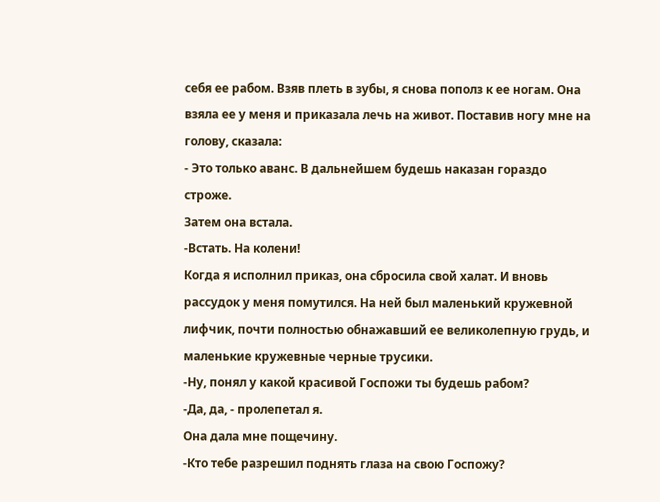себя ее рабом. Взяв плеть в зубы, я снова пополз к ее ногам. Она взяла ее у меня и приказала лечь на живот. Поставив ногу мне на голову, сказала:
- Это только аванс. В дальнейшем будешь наказан гораздо строже.
Затем она встала.
-Встать. На колени!
Когда я исполнил приказ, она сбросила свой халат. И вновь рассудок у меня помутился. На ней был маленький кружевной лифчик, почти полностью обнажавший ее великолепную грудь, и маленькие кружевные черные трусики.
-Ну, понял у какой красивой Госпожи ты будешь рабом?
-Да, да, - пролепетал я.
Она дала мне пощечину.
-Кто тебе разрешил поднять глаза на свою Госпожу?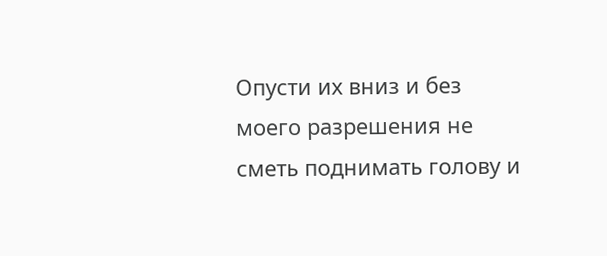Опусти их вниз и без моего разрешения не сметь поднимать голову и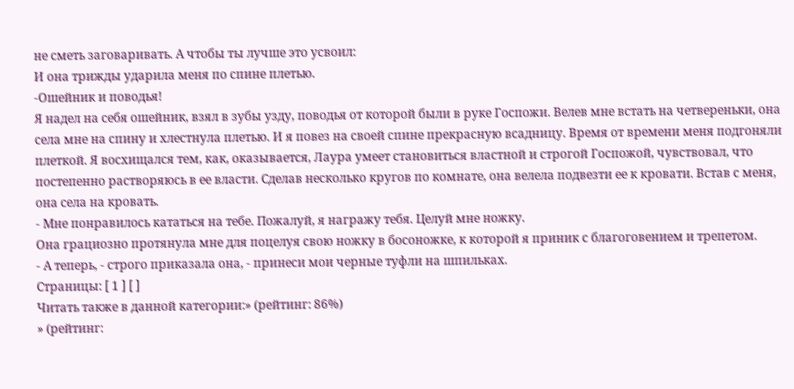не сметь заговаривать. А чтобы ты лучше это усвоил:
И она трижды ударила меня по спине плетью.
-Ошейник и поводья!
Я надел на себя ошейник, взял в зубы узду, поводья от которой были в руке Госпожи. Велев мне встать на четвереньки, она села мне на спину и хлестнула плетью. И я повез на своей спине прекрасную всадницу. Время от времени меня подгоняли плеткой. Я восхищался тем, как, оказывается, Лаура умеет становиться властной и строгой Госпожой, чувствовал, что постепенно растворяюсь в ее власти. Сделав несколько кругов по комнате, она велела подвезти ее к кровати. Встав с меня, она села на кровать.
- Мне понравилось кататься на тебе. Пожалуй, я награжу тебя. Целуй мне ножку.
Она грациозно протянула мне для поцелуя свою ножку в босоножке, к которой я приник с благоговением и трепетом.
- А теперь, - строго приказала она, - принеси мои черные туфли на шпильках.
Страницы: [ 1 ] [ ]
Читать также в данной категории:» (рейтинг: 86%)
» (рейтинг: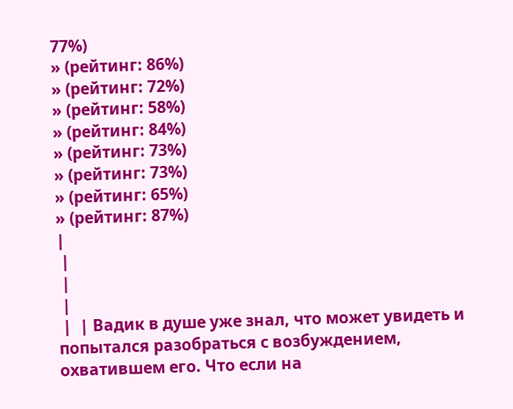77%)
» (рейтинг: 86%)
» (рейтинг: 72%)
» (рейтинг: 58%)
» (рейтинг: 84%)
» (рейтинг: 73%)
» (рейтинг: 73%)
» (рейтинг: 65%)
» (рейтинг: 87%)
|
 |
 |
 |
 |  | Вадик в душе уже знал, что может увидеть и попытался разобраться с возбуждением, охватившем его. Что если на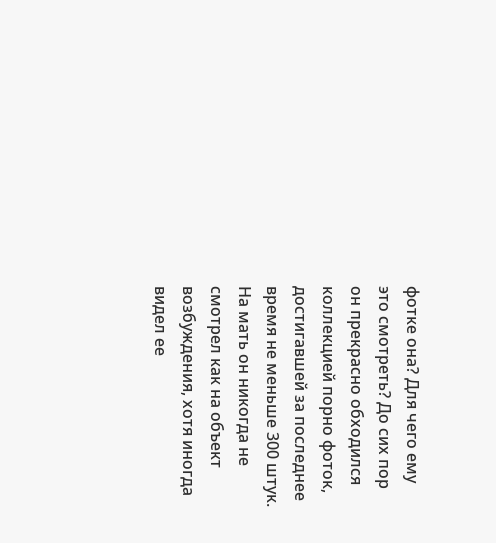фотке она? Для чего ему это смотреть? До сих пор он прекрасно обходился коллекцией порно фоток, достигавшей за последнее время не меньше 300 штук. На мать он никогда не смотрел как на объект возбуждения, хотя иногда видел ее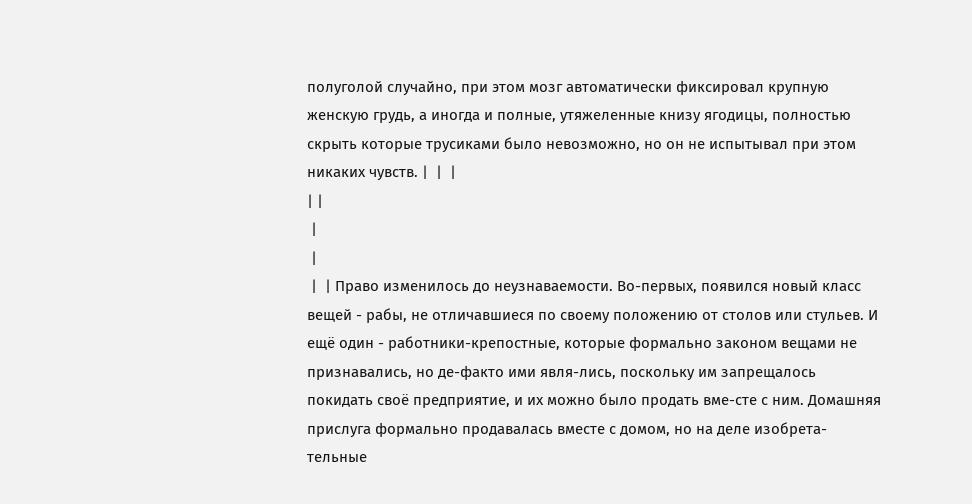полуголой случайно, при этом мозг автоматически фиксировал крупную женскую грудь, а иногда и полные, утяжеленные книзу ягодицы, полностью скрыть которые трусиками было невозможно, но он не испытывал при этом никаких чувств. |  |  |
| |
 |
 |
 |  | Право изменилось до неузнаваемости. Во-первых, появился новый класс вещей - рабы, не отличавшиеся по своему положению от столов или стульев. И ещё один - работники-крепостные, которые формально законом вещами не признавались, но де-факто ими явля-лись, поскольку им запрещалось покидать своё предприятие, и их можно было продать вме-сте с ним. Домашняя прислуга формально продавалась вместе с домом, но на деле изобрета-тельные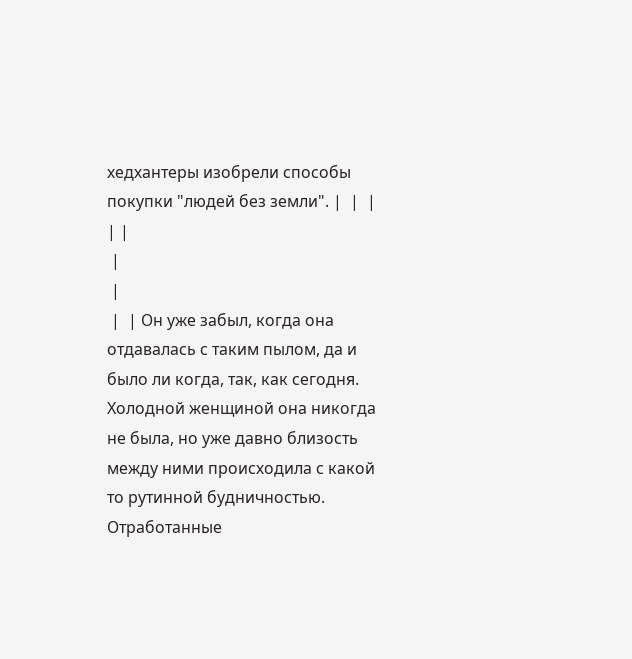хедхантеры изобрели способы покупки "людей без земли". |  |  |
| |
 |
 |
 |  | Он уже забыл, когда она отдавалась с таким пылом, да и было ли когда, так, как сегодня. Холодной женщиной она никогда не была, но уже давно близость между ними происходила с какой то рутинной будничностью. Отработанные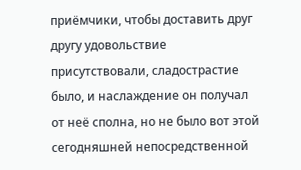приёмчики, чтобы доставить друг другу удовольствие присутствовали, сладострастие было, и наслаждение он получал от неё сполна, но не было вот этой сегодняшней непосредственной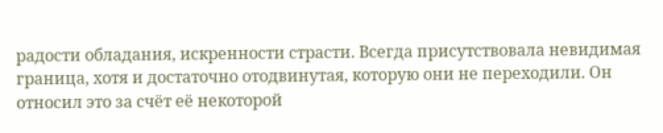радости обладания, искренности страсти. Всегда присутствовала невидимая граница, хотя и достаточно отодвинутая, которую они не переходили. Он относил это за счёт её некоторой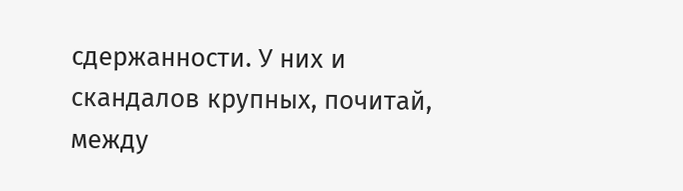сдержанности. У них и скандалов крупных, почитай, между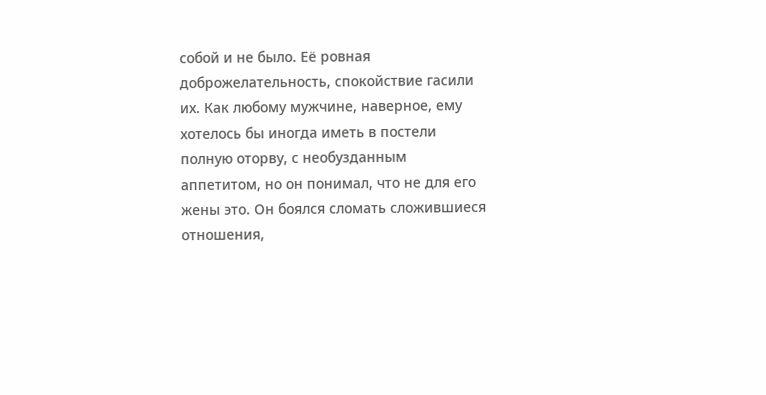собой и не было. Её ровная доброжелательность, спокойствие гасили их. Как любому мужчине, наверное, ему хотелось бы иногда иметь в постели полную оторву, с необузданным аппетитом, но он понимал, что не для его жены это. Он боялся сломать сложившиеся отношения,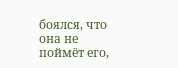боялся, что она не поймёт его,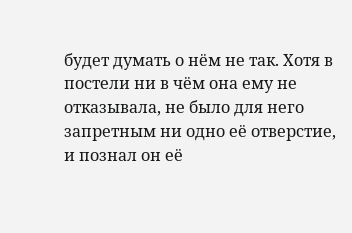будет думать о нём не так. Хотя в постели ни в чём она ему не отказывала, не было для него запретным ни одно её отверстие, и познал он её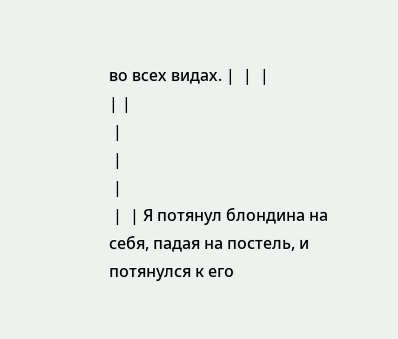во всех видах. |  |  |
| |
 |
 |
 |
 |  | Я потянул блондина на себя, падая на постель, и потянулся к его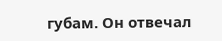губам. Он отвечал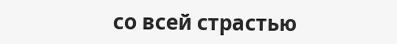со всей страстью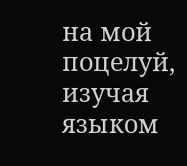на мой поцелуй, изучая языком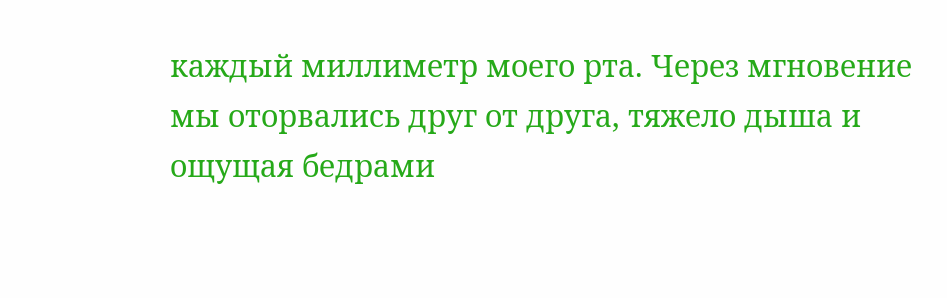каждый миллиметр моего рта. Через мгновение мы оторвались друг от друга, тяжело дыша и ощущая бедрами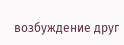возбуждение друг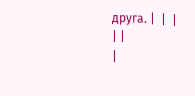друга. |  |  |
| |
|